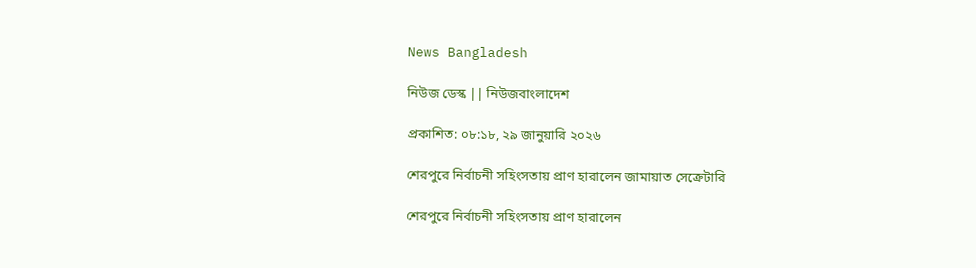News Bangladesh

নিউজ ডেস্ক || নিউজবাংলাদেশ

প্রকাশিত: ০৮:১৮, ২৯ জানুয়ারি ২০২৬

শেরপুরে নির্বাচনী সহিংসতায় প্রাণ হারালেন জামায়াত সেক্রেটারি

শেরপুরে নির্বাচনী সহিংসতায় প্রাণ হারালেন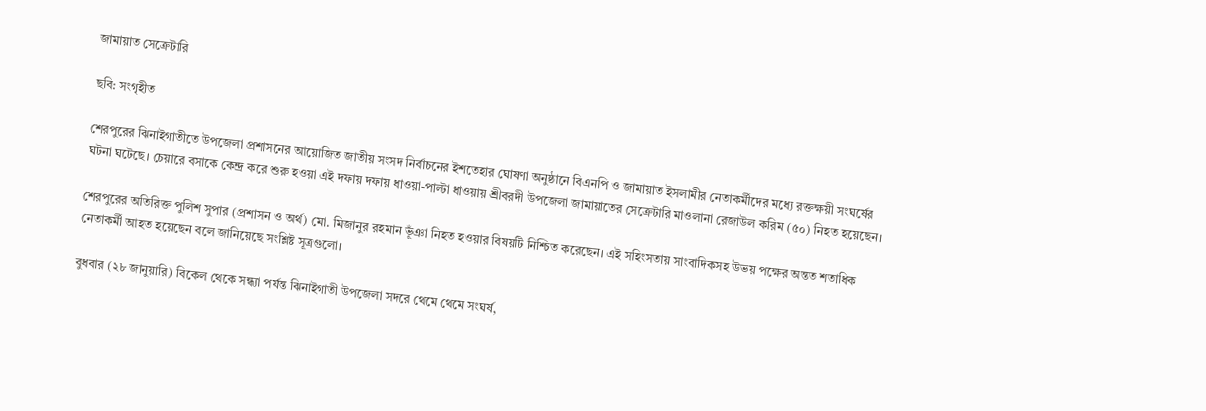জামায়াত সেক্রেটারি

ছবি: সংগৃহীত

শেরপুরের ঝিনাইগাতীতে উপজেলা প্রশাসনের আয়োজিত জাতীয় সংসদ নির্বাচনের ইশতেহার ঘোষণা অনুষ্ঠানে বিএনপি ও জামায়াত ইসলামীর নেতাকর্মীদের মধ্যে রক্তক্ষয়ী সংঘর্ষের ঘটনা ঘটেছে। চেয়ারে বসাকে কেন্দ্র করে শুরু হওয়া এই দফায় দফায় ধাওয়া-পাল্টা ধাওয়ায় শ্রীবরদী উপজেলা জামায়াতের সেক্রেটারি মাওলানা রেজাউল করিম (৫০) নিহত হয়েছেন।

শেরপুরের অতিরিক্ত পুলিশ সুপার (প্রশাসন ও অর্থ) মো. মিজানুর রহমান ভূঁঞা নিহত হওয়ার বিষয়টি নিশ্চিত করেছেন। এই সহিংসতায় সাংবাদিকসহ উভয় পক্ষের অন্তত শতাধিক নেতাকর্মী আহত হয়েছেন বলে জানিয়েছে সংশ্লিষ্ট সূত্রগুলো।

বুধবার (২৮ জানুয়ারি) বিকেল থেকে সন্ধ্যা পর্যন্ত ঝিনাইগাতী উপজেলা সদরে থেমে থেমে সংঘর্ষ,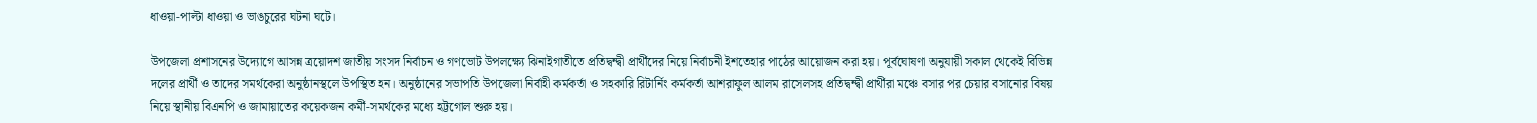ধাওয়া-পাল্টা ধাওয়া ও ভাঙচুরের ঘটনা ঘটে।

উপজেলা প্রশাসনের উদ্যোগে আসন্ন ত্রয়োদশ জাতীয় সংসদ নির্বাচন ও গণভোট উপলক্ষ্যে ঝিনাইগাতীতে প্রতিদ্বন্দ্বী প্রার্থীদের নিয়ে নির্বাচনী ইশতেহার পাঠের আয়োজন করা হয়। পূর্বঘোষণা অনুযায়ী সকাল থেকেই বিভিন্ন দলের প্রার্থী ও তাদের সমর্থকেরা অনুষ্ঠানস্থলে উপস্থিত হন। অনুষ্ঠানের সভাপতি উপজেলা নির্বাহী কর্মকর্তা ও সহকারি রিটার্নিং কর্মকর্তা আশরাফুল আলম রাসেলসহ প্রতিদ্বন্দ্বী প্রার্থীরা মঞ্চে বসার পর চেয়ার বসানোর বিষয় নিয়ে স্থানীয় বিএনপি ও জামায়াতের কয়েকজন কর্মী-সমর্থকের মধ্যে হট্টগোল শুরু হয়।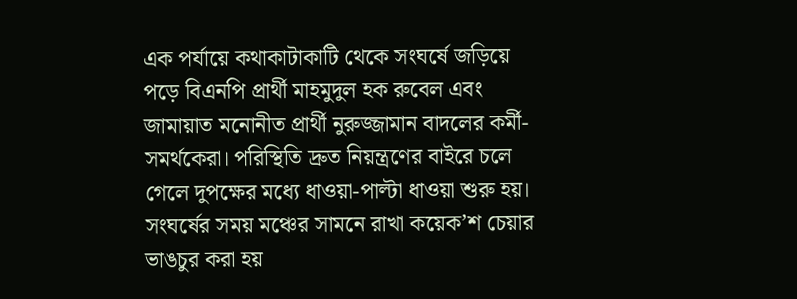এক পর্যায়ে কথাকাটাকাটি থেকে সংঘর্ষে জড়িয়ে পড়ে বিএনপি প্রার্থী মাহমুদুল হক রুবেল এবং জামায়াত মনোনীত প্রার্থী নুরুজ্জামান বাদলের কর্মী-সমর্থকেরা। পরিস্থিতি দ্রুত নিয়ন্ত্রণের বাইরে চলে গেলে দুপক্ষের মধ্যে ধাওয়া-পাল্টা ধাওয়া শুরু হয়। সংঘর্ষের সময় মঞ্চের সামনে রাখা কয়েক’শ চেয়ার ভাঙচুর করা হয়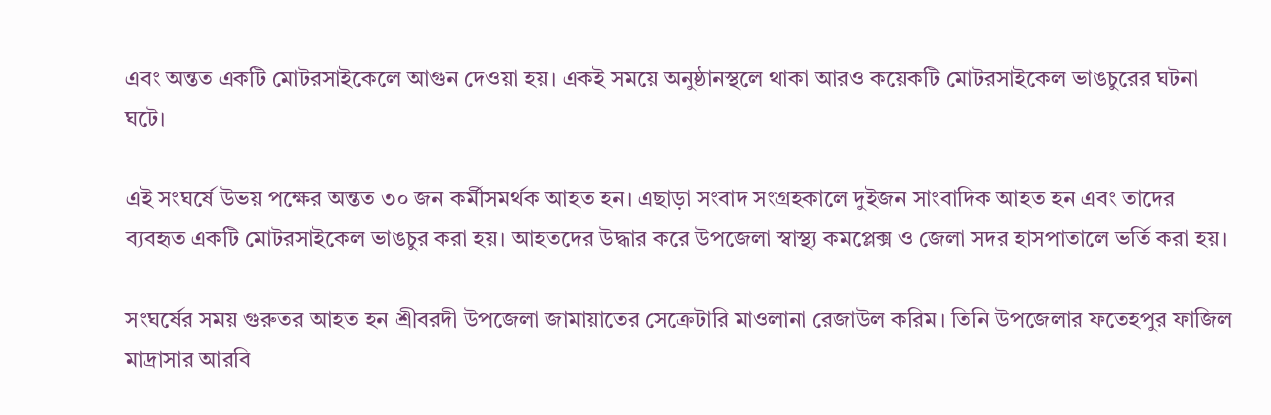এবং অন্তত একটি মোটরসাইকেলে আগুন দেওয়া হয়। একই সময়ে অনুষ্ঠানস্থলে থাকা আরও কয়েকটি মোটরসাইকেল ভাঙচুরের ঘটনা ঘটে।

এই সংঘর্ষে উভয় পক্ষের অন্তত ৩০ জন কর্মীসমর্থক আহত হন। এছাড়া সংবাদ সংগ্রহকালে দুইজন সাংবাদিক আহত হন এবং তাদের ব্যবহৃত একটি মোটরসাইকেল ভাঙচুর করা হয়। আহতদের উদ্ধার করে উপজেলা স্বাস্থ্য কমপ্লেক্স ও জেলা সদর হাসপাতালে ভর্তি করা হয়।

সংঘর্ষের সময় গুরুতর আহত হন শ্রীবরদী উপজেলা জামায়াতের সেক্রেটারি মাওলানা রেজাউল করিম। তিনি উপজেলার ফতেহপুর ফাজিল মাদ্রাসার আরবি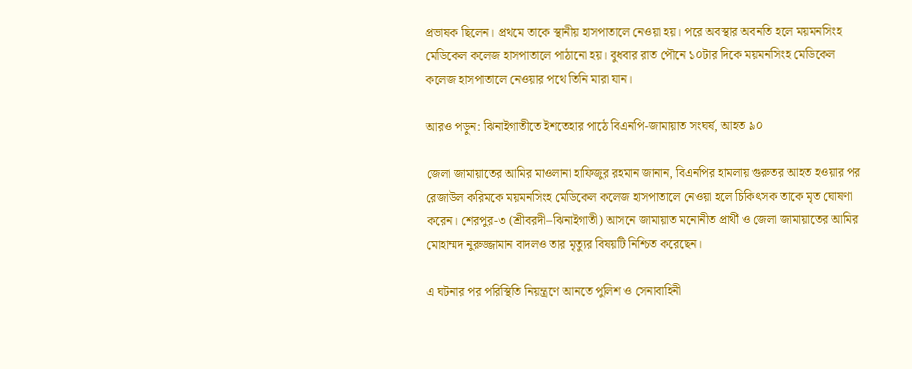প্রভাষক ছিলেন। প্রথমে তাকে স্থানীয় হাসপাতালে নেওয়া হয়। পরে অবস্থার অবনতি হলে ময়মনসিংহ মেডিকেল কলেজ হাসপাতালে পাঠানো হয়। বুধবার রাত পৌনে ১০টার দিকে ময়মনসিংহ মেডিকেল কলেজ হাসপাতালে নেওয়ার পথে তিনি মারা যান।

আরও পড়ুন: ঝিনাইগাতীতে ইশতেহার পাঠে বিএনপি-জামায়াত সংঘর্ষ, আহত ৯০

জেলা জামায়াতের আমির মাওলানা হাফিজুর রহমান জানান, বিএনপির হামলায় গুরুতর আহত হওয়ার পর রেজাউল করিমকে ময়মনসিংহ মেডিকেল কলেজ হাসপাতালে নেওয়া হলে চিকিৎসক তাকে মৃত ঘোষণা করেন। শেরপুর-৩ (শ্রীবরদী–ঝিনাইগাতী) আসনে জামায়াত মনোনীত প্রার্থী ও জেলা জামায়াতের আমির মোহাম্মদ নুরুজ্জামান বাদলও তার মৃত্যুর বিষয়টি নিশ্চিত করেছেন।

এ ঘটনার পর পরিস্থিতি নিয়ন্ত্রণে আনতে পুলিশ ও সেনাবাহিনী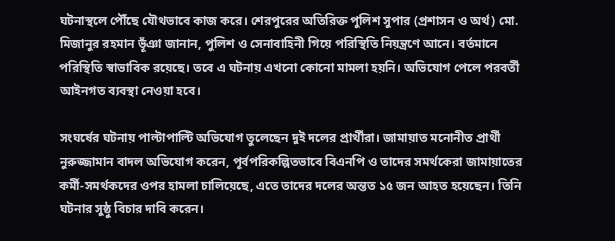ঘটনাস্থলে পৌঁছে যৌথভাবে কাজ করে। শেরপুরের অতিরিক্ত পুলিশ সুপার (প্রশাসন ও অর্থ) মো. মিজানুর রহমান ভূঁঞা জানান, পুলিশ ও সেনাবাহিনী গিয়ে পরিস্থিতি নিয়ন্ত্রণে আনে। বর্তমানে পরিস্থিতি স্বাভাবিক রয়েছে। তবে এ ঘটনায় এখনো কোনো মামলা হয়নি। অভিযোগ পেলে পরবর্তী আইনগত ব্যবস্থা নেওয়া হবে।

সংঘর্ষের ঘটনায় পাল্টাপাল্টি অভিযোগ তুলেছেন দুই দলের প্রার্থীরা। জামায়াত মনোনীত প্রার্থী নুরুজ্জামান বাদল অভিযোগ করেন, পূর্বপরিকল্পিতভাবে বিএনপি ও তাদের সমর্থকেরা জামায়াতের কর্মী-সমর্থকদের ওপর হামলা চালিয়েছে, এতে তাদের দলের অন্তত ১৫ জন আহত হয়েছেন। তিনি ঘটনার সুষ্ঠু বিচার দাবি করেন।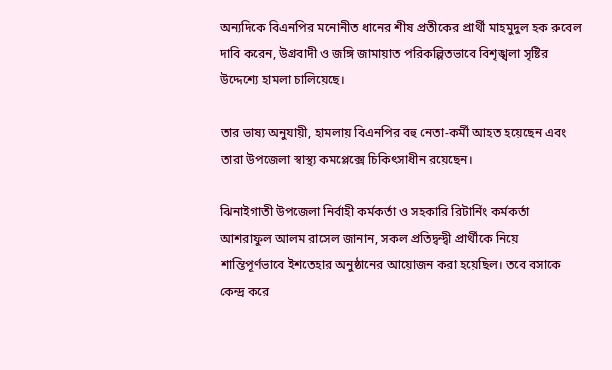অন্যদিকে বিএনপির মনোনীত ধানের শীষ প্রতীকের প্রার্থী মাহমুদুল হক রুবেল দাবি করেন, উগ্রবাদী ও জঙ্গি জামায়াত পরিকল্পিতভাবে বিশৃঙ্খলা সৃষ্টির উদ্দেশ্যে হামলা চালিয়েছে।

তার ভাষ্য অনুযায়ী, হামলায় বিএনপির বহু নেতা-কর্মী আহত হয়েছেন এবং তারা উপজেলা স্বাস্থ্য কমপ্লেক্সে চিকিৎসাধীন রয়েছেন।

ঝিনাইগাতী উপজেলা নির্বাহী কর্মকর্তা ও সহকারি রিটার্নিং কর্মকর্তা আশরাফুল আলম রাসেল জানান, সকল প্রতিদ্বন্দ্বী প্রার্থীকে নিয়ে শান্তিপূর্ণভাবে ইশতেহার অনুষ্ঠানের আয়োজন করা হয়েছিল। তবে বসাকে কেন্দ্র করে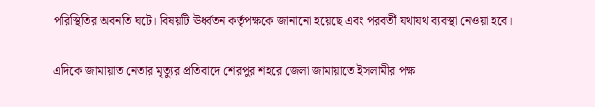পরিস্থিতির অবনতি ঘটে। বিষয়টি ঊর্ধ্বতন কর্তৃপক্ষকে জানানো হয়েছে এবং পরবর্তী যথাযথ ব্যবস্থা নেওয়া হবে।

এদিকে জামায়াত নেতার মৃত্যুর প্রতিবাদে শেরপুর শহরে জেলা জামায়াতে ইসলামীর পক্ষ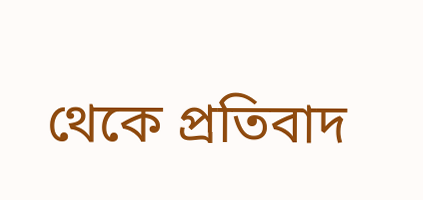থেকে প্রতিবাদ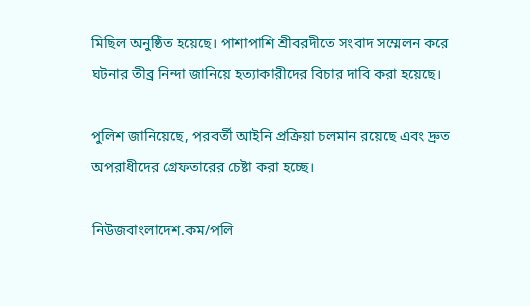মিছিল অনুষ্ঠিত হয়েছে। পাশাপাশি শ্রীবরদীতে সংবাদ সম্মেলন করে ঘটনার তীব্র নিন্দা জানিয়ে হত্যাকারীদের বিচার দাবি করা হয়েছে।

পুলিশ জানিয়েছে, পরবর্তী আইনি প্রক্রিয়া চলমান রয়েছে এবং দ্রুত অপরাধীদের গ্রেফতারের চেষ্টা করা হচ্ছে।

নিউজবাংলাদেশ.কম/পলি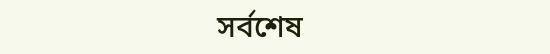সর্বশেষ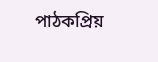পাঠকপ্রিয়